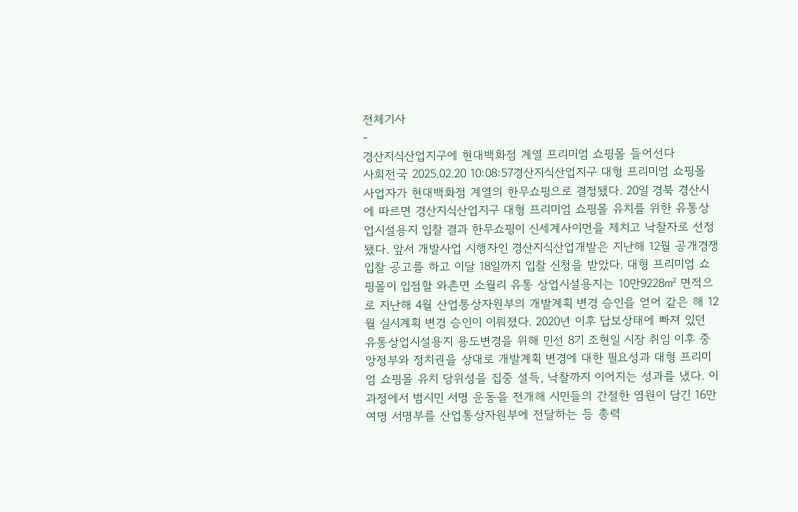전체기사
-
경산지식산업지구에 현대백화점 계열 프리미엄 쇼핑몰 들어선다
사회전국 2025.02.20 10:08:57경산지식산업지구 대형 프리미엄 쇼핑몰 사업자가 현대백화점 계열의 한무쇼핑으로 결정됐다. 20일 경북 경산시에 따르면 경산지식산업지구 대형 프리미엄 쇼핑몰 유치를 위한 유통상업시설용지 입찰 결과 한무쇼핑이 신세계사이먼을 제치고 낙찰자로 선정됐다. 앞서 개발사업 시행자인 경산지식산업개발은 지난해 12월 공개경쟁입찰 공고를 하고 이달 18일까지 입찰 신청을 받았다. 대형 프리미엄 쇼핑몰이 입점할 와촌면 소월리 유통 상업시설용지는 10만9228㎡ 면적으로 지난해 4월 산업통상자원부의 개발계획 변경 승인을 얻어 같은 해 12월 실시계획 변경 승인이 이뤄졌다. 2020년 이후 답보상태에 빠져 있던 유통상업시설용지 용도변경을 위해 민선 8기 조현일 시장 취임 이후 중앙정부와 정치권을 상대로 개발계획 변경에 대한 필요성과 대형 프리미엄 쇼핑몰 유치 당위성을 집중 설득, 낙찰까지 이어지는 성과를 냈다. 이 과정에서 범시민 서명 운동을 전개해 시민들의 간절한 염원이 담긴 16만여명 서명부를 산업통상자원부에 전달하는 등 총력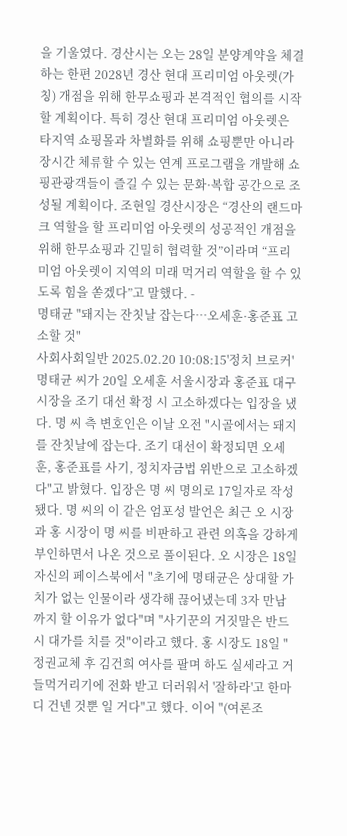을 기울였다. 경산시는 오는 28일 분양계약을 체결하는 한편 2028년 경산 현대 프리미엄 아웃렛(가칭) 개점을 위해 한무쇼핑과 본격적인 협의를 시작할 계획이다. 특히 경산 현대 프리미엄 아웃렛은 타지역 쇼핑몰과 차별화를 위해 쇼핑뿐만 아니라 장시간 체류할 수 있는 연계 프로그램을 개발해 쇼핑관광객들이 즐길 수 있는 문화·복합 공간으로 조성될 계획이다. 조현일 경산시장은 “경산의 랜드마크 역할을 할 프리미엄 아웃렛의 성공적인 개점을 위해 한무쇼핑과 긴밀히 협력할 것”이라며 “프리미엄 아웃렛이 지역의 미래 먹거리 역할을 할 수 있도록 힘을 쏟겠다”고 말했다. -
명태균 "돼지는 잔칫날 잡는다…오세훈·홍준표 고소할 것"
사회사회일반 2025.02.20 10:08:15'정치 브로커' 명태균 씨가 20일 오세훈 서울시장과 홍준표 대구시장을 조기 대선 확정 시 고소하겠다는 입장을 냈다. 명 씨 측 변호인은 이날 오전 "시골에서는 돼지를 잔칫날에 잡는다. 조기 대선이 확정되면 오세훈, 홍준표를 사기, 정치자금법 위반으로 고소하겠다"고 밝혔다. 입장은 명 씨 명의로 17일자로 작성됐다. 명 씨의 이 같은 엄포성 발언은 최근 오 시장과 홍 시장이 명 씨를 비판하고 관련 의혹을 강하게 부인하면서 나온 것으로 풀이된다. 오 시장은 18일 자신의 페이스북에서 "초기에 명태균은 상대할 가치가 없는 인물이라 생각해 끊어냈는데 3자 만남까지 할 이유가 없다"며 "사기꾼의 거짓말은 반드시 대가를 치를 것"이라고 했다. 홍 시장도 18일 "정권교체 후 김건희 여사를 팔며 하도 실세라고 거들먹거리기에 전화 받고 더러워서 '잘하라'고 한마디 건넨 것뿐 일 거다"고 했다. 이어 "(여론조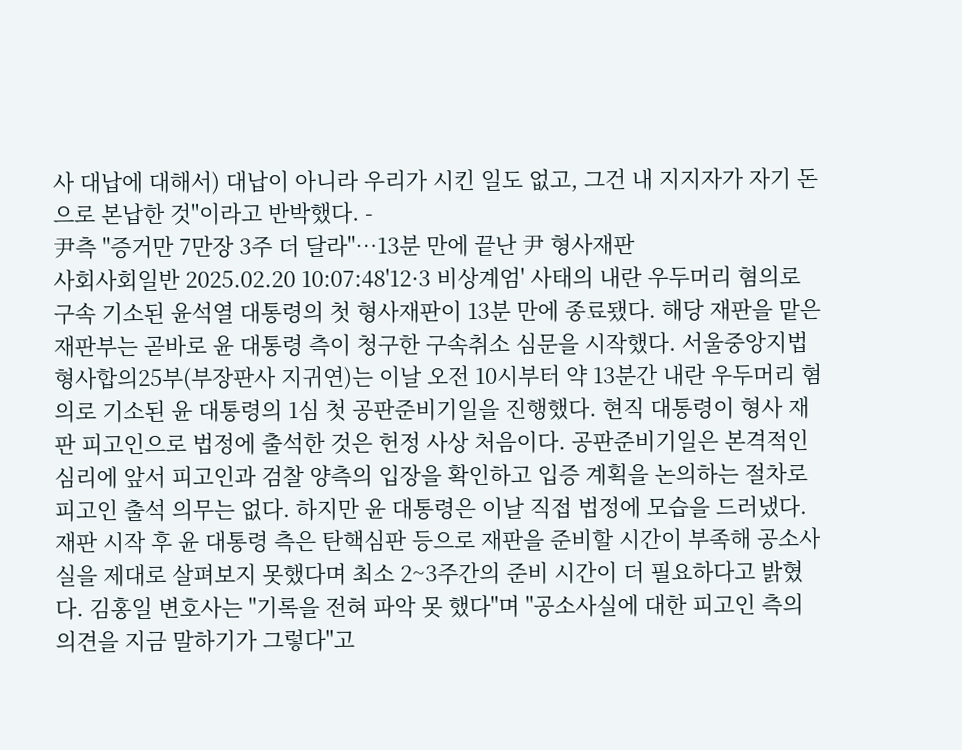사 대납에 대해서) 대납이 아니라 우리가 시킨 일도 없고, 그건 내 지지자가 자기 돈으로 본납한 것"이라고 반박했다. -
尹측 "증거만 7만장 3주 더 달라"…13분 만에 끝난 尹 형사재판
사회사회일반 2025.02.20 10:07:48'12·3 비상계엄' 사태의 내란 우두머리 혐의로 구속 기소된 윤석열 대통령의 첫 형사재판이 13분 만에 종료됐다. 해당 재판을 맡은 재판부는 곧바로 윤 대통령 측이 청구한 구속취소 심문을 시작했다. 서울중앙지법 형사합의25부(부장판사 지귀연)는 이날 오전 10시부터 약 13분간 내란 우두머리 혐의로 기소된 윤 대통령의 1심 첫 공판준비기일을 진행했다. 현직 대통령이 형사 재판 피고인으로 법정에 출석한 것은 헌정 사상 처음이다. 공판준비기일은 본격적인 심리에 앞서 피고인과 검찰 양측의 입장을 확인하고 입증 계획을 논의하는 절차로 피고인 출석 의무는 없다. 하지만 윤 대통령은 이날 직접 법정에 모습을 드러냈다. 재판 시작 후 윤 대통령 측은 탄핵심판 등으로 재판을 준비할 시간이 부족해 공소사실을 제대로 살펴보지 못했다며 최소 2~3주간의 준비 시간이 더 필요하다고 밝혔다. 김홍일 변호사는 "기록을 전혀 파악 못 했다"며 "공소사실에 대한 피고인 측의 의견을 지금 말하기가 그렇다"고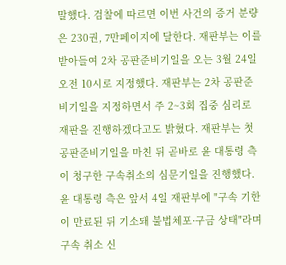말했다. 검찰에 따르면 이번 사건의 증거 분량은 230권, 7만페이지에 달한다. 재판부는 이를 받아들여 2차 공판준비기일을 오는 3월 24일 오전 10시로 지정했다. 재판부는 2차 공판준비기일을 지정하면서 주 2~3회 집중 심리로 재판을 진행하겠다고도 밝혔다. 재판부는 첫 공판준비기일을 마친 뒤 곧바로 윤 대통령 측이 청구한 구속취소의 심문기일을 진행했다. 윤 대통령 측은 앞서 4일 재판부에 "구속 기한이 만료된 뒤 기소돼 불법체포·구금 상태"라며 구속 취소 신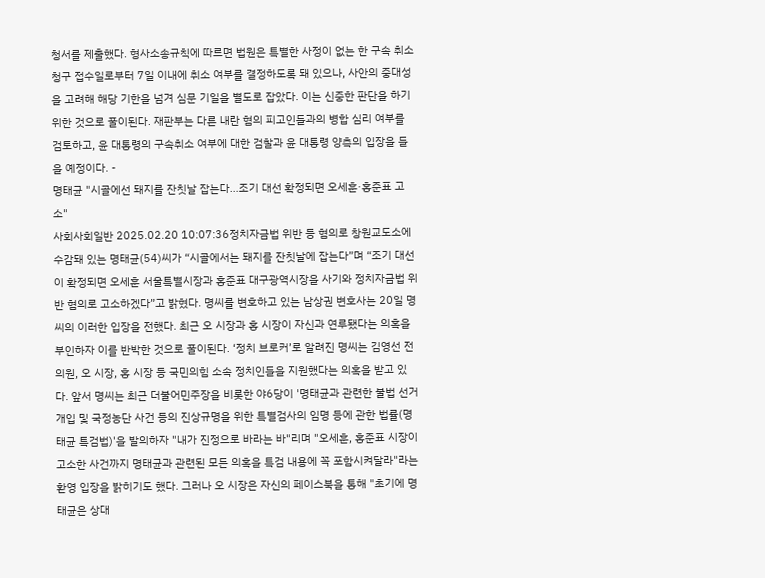청서를 제출했다. 형사소송규칙에 따르면 법원은 특별한 사정이 없는 한 구속 취소 청구 접수일로부터 7일 이내에 취소 여부를 결정하도록 돼 있으나, 사안의 중대성을 고려해 해당 기한을 넘겨 심문 기일을 별도로 잡았다. 이는 신중한 판단을 하기 위한 것으로 풀이된다. 재판부는 다른 내란 혐의 피고인들과의 병합 심리 여부를 검토하고, 윤 대통령의 구속취소 여부에 대한 검찰과 윤 대통령 양측의 입장을 들을 예정이다. -
명태균 "시골에선 돼지를 잔칫날 잡는다…조기 대선 확정되면 오세훈·홍준표 고소"
사회사회일반 2025.02.20 10:07:36정치자금법 위반 등 혐의로 창원교도소에 수감돼 있는 명태균(54)씨가 “시골에서는 돼지를 잔칫날에 잡는다”며 “조기 대선이 확정되면 오세훈 서울특별시장과 홍준표 대구광역시장을 사기와 정치자금법 위반 혐의로 고소하겠다”고 밝혔다. 명씨를 변호하고 있는 남상권 변호사는 20일 명씨의 이러한 입장을 전했다. 최근 오 시장과 홍 시장이 자신과 연루됐다는 의혹을 부인하자 이를 반박한 것으로 풀이된다. ‘정치 브로커’로 알려진 명씨는 김영선 전 의원, 오 시장, 홍 시장 등 국민의힘 소속 정치인들을 지원했다는 의혹을 받고 있다. 앞서 명씨는 최근 더불어민주장을 비롯한 야6당이 '명태균과 관련한 불법 선거개입 및 국정농단 사건 등의 진상규명을 위한 특별검사의 임명 등에 관한 법률(명태균 특검법)'을 발의하자 "내가 진정으로 바라는 바"리며 "오세훈, 홍준표 시장이 고소한 사건까지 명태균과 관련된 모든 의혹을 특검 내용에 꼭 포함시켜달라"라는 환영 입장을 밝히기도 했다. 그러나 오 시장은 자신의 페이스북을 통해 "초기에 명태균은 상대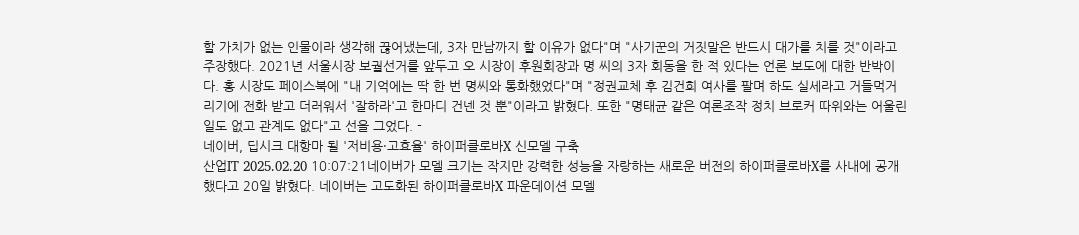할 가치가 없는 인물이라 생각해 끊어냈는데, 3자 만남까지 할 이유가 없다"며 "사기꾼의 거짓말은 반드시 대가를 치를 것"이라고 주장했다. 2021년 서울시장 보궐선거를 앞두고 오 시장이 후원회장과 명 씨의 3자 회동을 한 적 있다는 언론 보도에 대한 반박이다. 홍 시장도 페이스북에 "내 기억에는 딱 한 번 명씨와 통화했었다"며 "정권교체 후 김건희 여사를 팔며 하도 실세라고 거들먹거리기에 전화 받고 더러워서 '잘하라'고 한마디 건넨 것 뿐"이라고 밝혔다. 또한 "명태균 같은 여론조작 정치 브로커 따위와는 어울린 일도 없고 관계도 없다"고 선을 그었다. -
네이버, 딥시크 대항마 될 '저비용·고효율' 하이퍼클로바X 신모델 구축
산업IT 2025.02.20 10:07:21네이버가 모델 크기는 작지만 강력한 성능을 자랑하는 새로운 버전의 하이퍼클로바X를 사내에 공개했다고 20일 밝혔다. 네이버는 고도화된 하이퍼클로바X 파운데이션 모델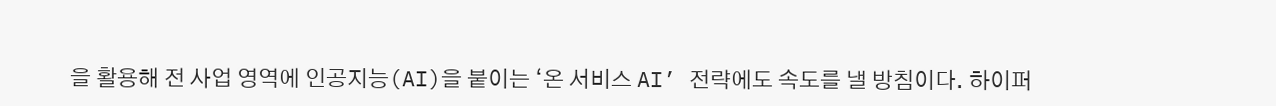을 활용해 전 사업 영역에 인공지능(AI)을 붙이는 ‘온 서비스 AI’ 전략에도 속도를 낼 방침이다. 하이퍼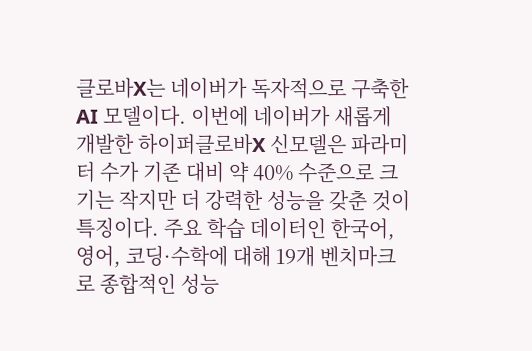클로바X는 네이버가 독자적으로 구축한 AI 모델이다. 이번에 네이버가 새롭게 개발한 하이퍼클로바X 신모델은 파라미터 수가 기존 대비 약 40% 수준으로 크기는 작지만 더 강력한 성능을 갖춘 것이 특징이다. 주요 학습 데이터인 한국어, 영어, 코딩·수학에 대해 19개 벤치마크로 종합적인 성능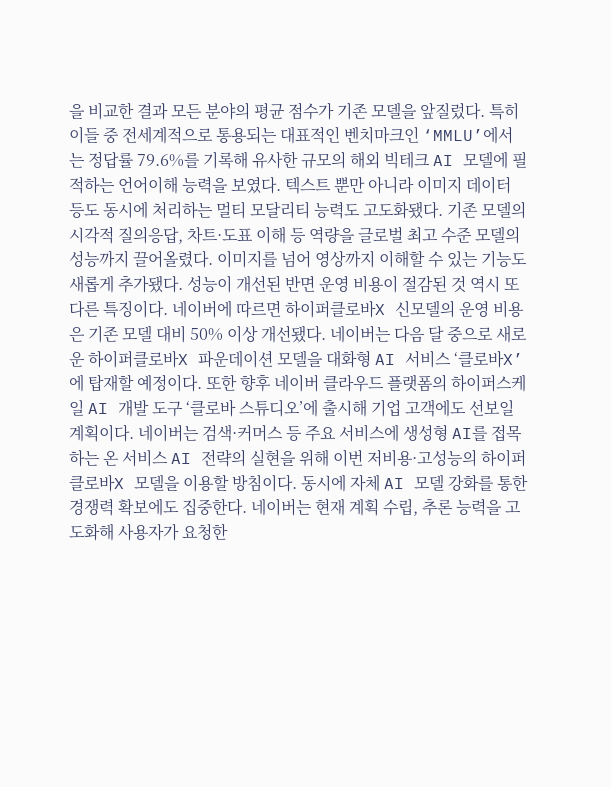을 비교한 결과 모든 분야의 평균 점수가 기존 모델을 앞질렀다. 특히 이들 중 전세계적으로 통용되는 대표적인 벤치마크인 ‘MMLU’에서는 정답률 79.6%를 기록해 유사한 규모의 해외 빅테크 AI 모델에 필적하는 언어이해 능력을 보였다. 텍스트 뿐만 아니라 이미지 데이터 등도 동시에 처리하는 멀티 모달리티 능력도 고도화됐다. 기존 모델의 시각적 질의응답, 차트·도표 이해 등 역량을 글로벌 최고 수준 모델의 성능까지 끌어올렸다. 이미지를 넘어 영상까지 이해할 수 있는 기능도 새롭게 추가됐다. 성능이 개선된 반면 운영 비용이 절감된 것 역시 또 다른 특징이다. 네이버에 따르면 하이퍼클로바X 신모델의 운영 비용은 기존 모델 대비 50% 이상 개선됐다. 네이버는 다음 달 중으로 새로운 하이퍼클로바X 파운데이션 모델을 대화형 AI 서비스 ‘클로바X’에 탑재할 예정이다. 또한 향후 네이버 클라우드 플랫폼의 하이퍼스케일 AI 개발 도구 ‘클로바 스튜디오’에 출시해 기업 고객에도 선보일 계획이다. 네이버는 검색·커머스 등 주요 서비스에 생성형 AI를 접목하는 온 서비스 AI 전략의 실현을 위해 이번 저비용·고성능의 하이퍼클로바X 모델을 이용할 방침이다. 동시에 자체 AI 모델 강화를 통한 경쟁력 확보에도 집중한다. 네이버는 현재 계획 수립, 추론 능력을 고도화해 사용자가 요청한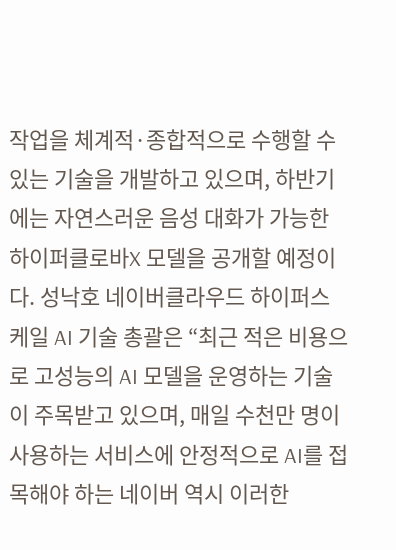작업을 체계적·종합적으로 수행할 수 있는 기술을 개발하고 있으며, 하반기에는 자연스러운 음성 대화가 가능한 하이퍼클로바X 모델을 공개할 예정이다. 성낙호 네이버클라우드 하이퍼스케일 AI 기술 총괄은 “최근 적은 비용으로 고성능의 AI 모델을 운영하는 기술이 주목받고 있으며, 매일 수천만 명이 사용하는 서비스에 안정적으로 AI를 접목해야 하는 네이버 역시 이러한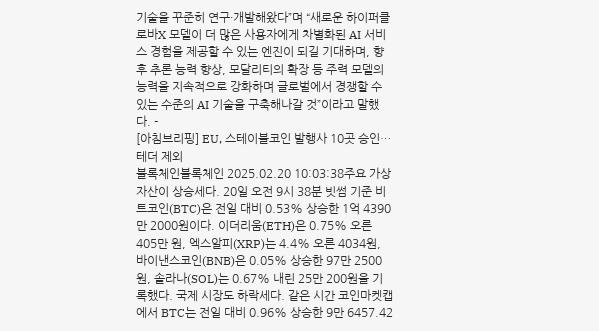기술을 꾸준히 연구·개발해왔다”며 “새로운 하이퍼클로바X 모델이 더 많은 사용자에게 차별화된 AI 서비스 경험을 제공할 수 있는 엔진이 되길 기대하며, 향후 추론 능력 향상, 모달리티의 확장 등 주력 모델의 능력을 지속적으로 강화하며 글로벌에서 경쟁할 수 있는 수준의 AI 기술을 구축해나갈 것”이라고 말했다. -
[아침브리핑] EU, 스테이블코인 발행사 10곳 승인…테더 제외
블록체인블록체인 2025.02.20 10:03:38주요 가상자산이 상승세다. 20일 오전 9시 38분 빗썸 기준 비트코인(BTC)은 전일 대비 0.53% 상승한 1억 4390만 2000원이다. 이더리움(ETH)은 0.75% 오른 405만 원, 엑스알피(XRP)는 4.4% 오른 4034원, 바이낸스코인(BNB)은 0.05% 상승한 97만 2500원, 솔라나(SOL)는 0.67% 내린 25만 200원을 기록했다. 국제 시장도 하락세다. 같은 시간 코인마켓캡에서 BTC는 전일 대비 0.96% 상승한 9만 6457.42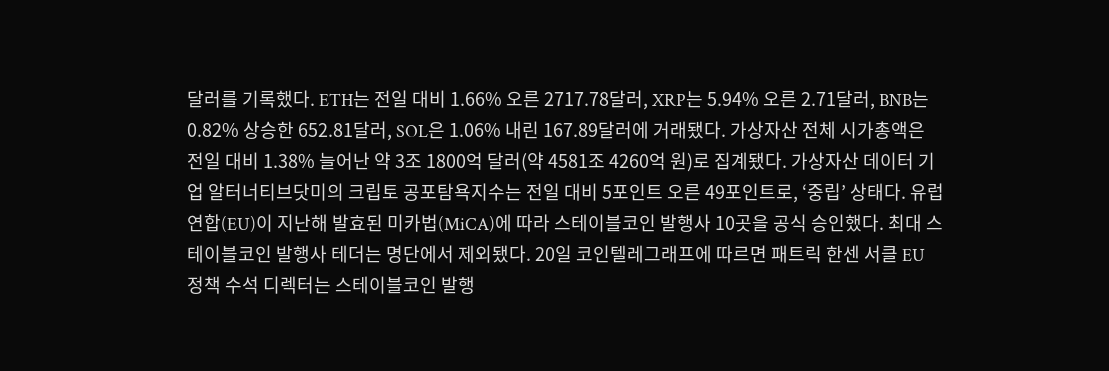달러를 기록했다. ETH는 전일 대비 1.66% 오른 2717.78달러, XRP는 5.94% 오른 2.71달러, BNB는 0.82% 상승한 652.81달러, SOL은 1.06% 내린 167.89달러에 거래됐다. 가상자산 전체 시가총액은 전일 대비 1.38% 늘어난 약 3조 1800억 달러(약 4581조 4260억 원)로 집계됐다. 가상자산 데이터 기업 알터너티브닷미의 크립토 공포탐욕지수는 전일 대비 5포인트 오른 49포인트로, ‘중립’ 상태다. 유럽연합(EU)이 지난해 발효된 미카법(MiCA)에 따라 스테이블코인 발행사 10곳을 공식 승인했다. 최대 스테이블코인 발행사 테더는 명단에서 제외됐다. 20일 코인텔레그래프에 따르면 패트릭 한센 서클 EU 정책 수석 디렉터는 스테이블코인 발행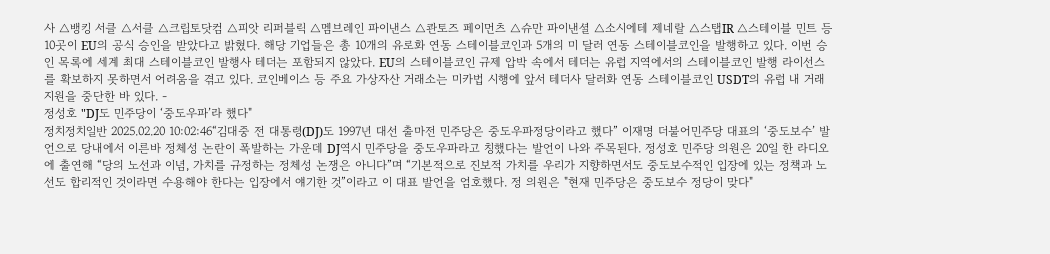사 △뱅킹 서클 △서클 △크립토닷컴 △피앗 리퍼블릭 △멤브레인 파이낸스 △콴토즈 페이먼츠 △슈만 파이낸셜 △소시에테 제네랄 △스탭IR △스테이블 민트 등 10곳이 EU의 공식 승인을 받았다고 밝혔다. 해당 기업들은 총 10개의 유로화 연동 스테이블코인과 5개의 미 달러 연동 스테이블코인을 발행하고 있다. 이번 승인 목록에 세계 최대 스테이블코인 발행사 테더는 포함되지 않았다. EU의 스테이블코인 규제 압박 속에서 테더는 유럽 지역에서의 스테이블코인 발행 라이선스를 확보하지 못하면서 어려움을 겪고 있다. 코인베이스 등 주요 가상자산 거래소는 미카법 시행에 앞서 테더사 달러화 연동 스테이블코인 USDT의 유럽 내 거래 지원을 중단한 바 있다. -
정성호 "DJ도 민주당이 ‘중도우파’라 했다"
정치정치일반 2025.02.20 10:02:46“김대중 전 대통령(DJ)도 1997년 대선 출마전 민주당은 중도우파정당이라고 했다” 이재명 더불어민주당 대표의 ‘중도보수’ 발언으로 당내에서 이른바 정체성 논란이 폭발하는 가운데 DJ역시 민주당을 중도우파라고 칭했다는 발언이 나와 주목된다. 정성호 민주당 의원은 20일 한 라디오에 출연해 “당의 노선과 이념, 가치를 규정하는 정체성 논쟁은 아니다”며 “기본적으로 진보적 가치를 우리가 지향하면서도 중도보수적인 입장에 있는 정책과 노선도 합리적인 것이라면 수용해야 한다는 입장에서 얘기한 것”이라고 이 대표 발언을 엄호했다. 정 의원은 "현재 민주당은 중도보수 정당이 맞다"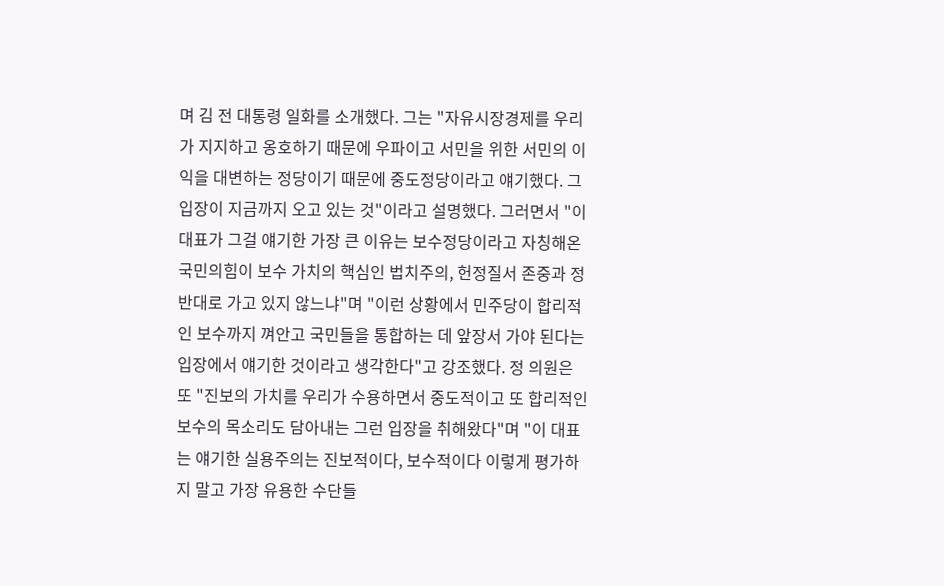며 김 전 대통령 일화를 소개했다. 그는 "자유시장경제를 우리가 지지하고 옹호하기 때문에 우파이고 서민을 위한 서민의 이익을 대변하는 정당이기 때문에 중도정당이라고 얘기했다. 그 입장이 지금까지 오고 있는 것"이라고 설명했다. 그러면서 "이 대표가 그걸 얘기한 가장 큰 이유는 보수정당이라고 자칭해온 국민의힘이 보수 가치의 핵심인 법치주의, 헌정질서 존중과 정반대로 가고 있지 않느냐"며 "이런 상황에서 민주당이 합리적인 보수까지 껴안고 국민들을 통합하는 데 앞장서 가야 된다는 입장에서 얘기한 것이라고 생각한다"고 강조했다. 정 의원은 또 "진보의 가치를 우리가 수용하면서 중도적이고 또 합리적인 보수의 목소리도 담아내는 그런 입장을 취해왔다"며 "이 대표는 얘기한 실용주의는 진보적이다, 보수적이다 이렇게 평가하지 말고 가장 유용한 수단들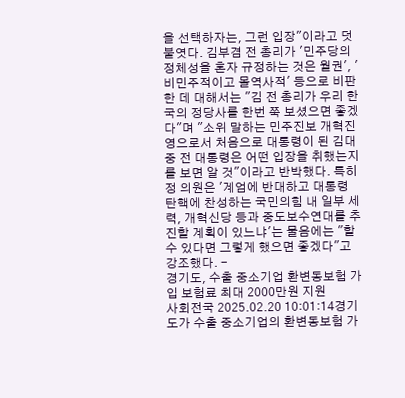을 선택하자는, 그런 입장"이라고 덧붙엿다. 김부겸 전 총리가 '민주당의 정체성을 혼자 규정하는 것은 월권', '비민주적이고 몰역사적' 등으로 비판한 데 대해서는 "김 전 총리가 우리 한국의 정당사를 한번 쭉 보셨으면 좋겠다"며 "소위 말하는 민주진보 개혁진영으로서 처음으로 대통령이 된 김대중 전 대통령은 어떤 입장을 취했는지를 보면 알 것"이라고 반박했다. 특히 정 의원은 '계엄에 반대하고 대통령 탄핵에 찬성하는 국민의힘 내 일부 세력, 개혁신당 등과 중도보수연대를 추진할 계획이 있느냐'는 물음에는 "할 수 있다면 그렇게 했으면 좋겠다"고 강조했다. -
경기도, 수출 중소기업 환변동보험 가입 보험료 최대 2000만원 지원
사회전국 2025.02.20 10:01:14경기도가 수출 중소기업의 환변동보험 가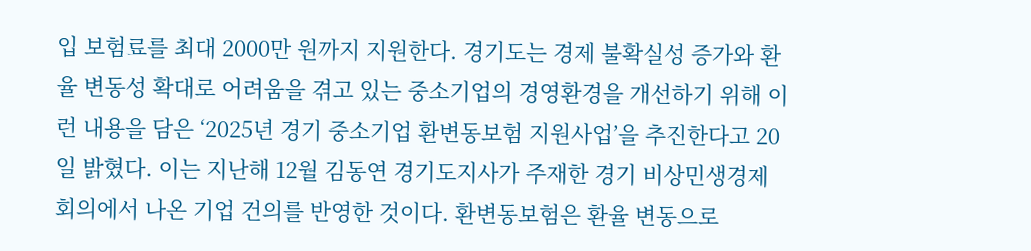입 보험료를 최대 2000만 원까지 지원한다. 경기도는 경제 불확실성 증가와 환율 변동성 확대로 어려움을 겪고 있는 중소기업의 경영환경을 개선하기 위해 이런 내용을 담은 ‘2025년 경기 중소기업 환변동보험 지원사업’을 추진한다고 20일 밝혔다. 이는 지난해 12월 김동연 경기도지사가 주재한 경기 비상민생경제회의에서 나온 기업 건의를 반영한 것이다. 환변동보험은 환율 변동으로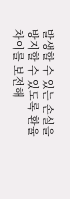발생할 수 있는 손실을 방지할 수 있도록 환율 차이를 보전해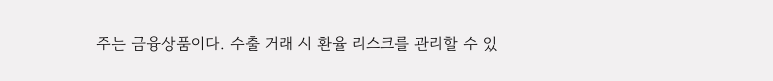주는 금융상품이다. 수출 거래 시 환율 리스크를 관리할 수 있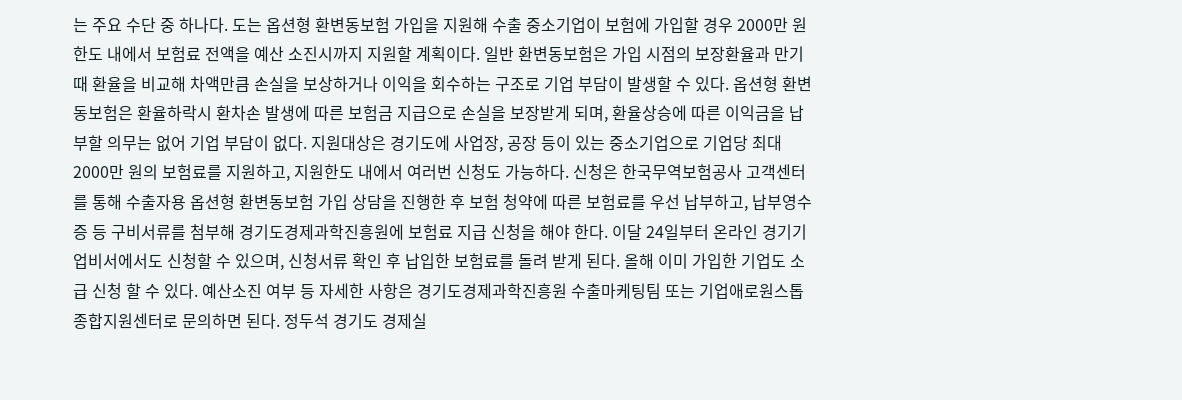는 주요 수단 중 하나다. 도는 옵션형 환변동보험 가입을 지원해 수출 중소기업이 보험에 가입할 경우 2000만 원 한도 내에서 보험료 전액을 예산 소진시까지 지원할 계획이다. 일반 환변동보험은 가입 시점의 보장환율과 만기 때 환율을 비교해 차액만큼 손실을 보상하거나 이익을 회수하는 구조로 기업 부담이 발생할 수 있다. 옵션형 환변동보험은 환율하락시 환차손 발생에 따른 보험금 지급으로 손실을 보장받게 되며, 환율상승에 따른 이익금을 납부할 의무는 없어 기업 부담이 없다. 지원대상은 경기도에 사업장, 공장 등이 있는 중소기업으로 기업당 최대 2000만 원의 보험료를 지원하고, 지원한도 내에서 여러번 신청도 가능하다. 신청은 한국무역보험공사 고객센터를 통해 수출자용 옵션형 환변동보험 가입 상담을 진행한 후 보험 청약에 따른 보험료를 우선 납부하고, 납부영수증 등 구비서류를 첨부해 경기도경제과학진흥원에 보험료 지급 신청을 해야 한다. 이달 24일부터 온라인 경기기업비서에서도 신청할 수 있으며, 신청서류 확인 후 납입한 보험료를 돌려 받게 된다. 올해 이미 가입한 기업도 소급 신청 할 수 있다. 예산소진 여부 등 자세한 사항은 경기도경제과학진흥원 수출마케팅팀 또는 기업애로원스톱종합지원센터로 문의하면 된다. 정두석 경기도 경제실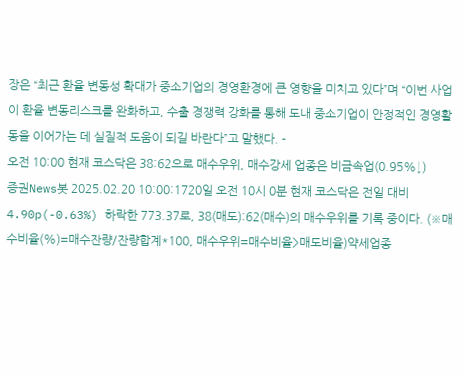장은 “최근 환율 변동성 확대가 중소기업의 경영환경에 큰 영향을 미치고 있다”며 “이번 사업이 환율 변동리스크를 완화하고, 수출 경쟁력 강화를 통해 도내 중소기업이 안정적인 경영활동을 이어가는 데 실질적 도움이 되길 바란다”고 말했다. -
오전 10:00 현재 코스닥은 38:62으로 매수우위, 매수강세 업종은 비금속업(0.95%↓)
증권News봇 2025.02.20 10:00:1720일 오전 10시 0분 현재 코스닥은 전일 대비 4.90p(-0.63%) 하락한 773.37로, 38(매도):62(매수)의 매수우위를 기록 중이다. (※매수비율(%)=매수잔량/잔량합계*100, 매수우위=매수비율>매도비율)약세업종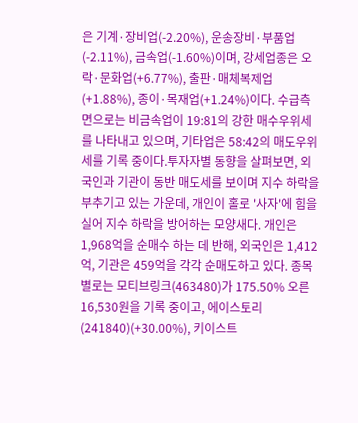은 기계·장비업(-2.20%), 운송장비·부품업(-2.11%), 금속업(-1.60%)이며, 강세업종은 오락·문화업(+6.77%), 출판·매체복제업(+1.88%), 종이·목재업(+1.24%)이다. 수급측면으로는 비금속업이 19:81의 강한 매수우위세를 나타내고 있으며, 기타업은 58:42의 매도우위세를 기록 중이다.투자자별 동향을 살펴보면, 외국인과 기관이 동반 매도세를 보이며 지수 하락을 부추기고 있는 가운데, 개인이 홀로 '사자'에 힘을 실어 지수 하락을 방어하는 모양새다. 개인은 1,968억을 순매수 하는 데 반해, 외국인은 1,412억, 기관은 459억을 각각 순매도하고 있다. 종목별로는 모티브링크(463480)가 175.50% 오른 16,530원을 기록 중이고, 에이스토리(241840)(+30.00%), 키이스트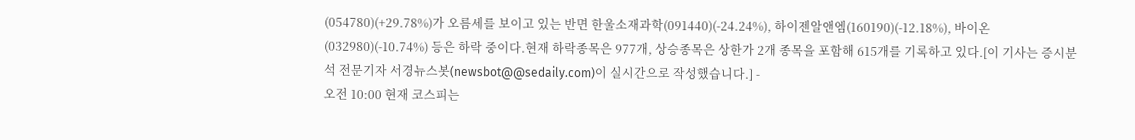(054780)(+29.78%)가 오름세를 보이고 있는 반면 한울소재과학(091440)(-24.24%), 하이젠알앤엠(160190)(-12.18%), 바이온(032980)(-10.74%) 등은 하락 중이다.현재 하락종목은 977개, 상승종목은 상한가 2개 종목을 포함해 615개를 기록하고 있다.[이 기사는 증시분석 전문기자 서경뉴스봇(newsbot@@sedaily.com)이 실시간으로 작성했습니다.] -
오전 10:00 현재 코스피는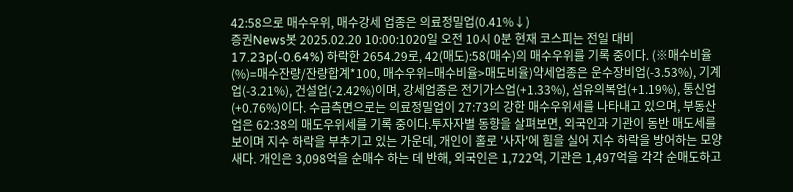42:58으로 매수우위, 매수강세 업종은 의료정밀업(0.41%↓)
증권News봇 2025.02.20 10:00:1020일 오전 10시 0분 현재 코스피는 전일 대비 17.23p(-0.64%) 하락한 2654.29로, 42(매도):58(매수)의 매수우위를 기록 중이다. (※매수비율(%)=매수잔량/잔량합계*100, 매수우위=매수비율>매도비율)약세업종은 운수장비업(-3.53%), 기계업(-3.21%), 건설업(-2.42%)이며, 강세업종은 전기가스업(+1.33%), 섬유의복업(+1.19%), 통신업(+0.76%)이다. 수급측면으로는 의료정밀업이 27:73의 강한 매수우위세를 나타내고 있으며, 부동산업은 62:38의 매도우위세를 기록 중이다.투자자별 동향을 살펴보면, 외국인과 기관이 동반 매도세를 보이며 지수 하락을 부추기고 있는 가운데, 개인이 홀로 '사자'에 힘을 실어 지수 하락을 방어하는 모양새다. 개인은 3,098억을 순매수 하는 데 반해, 외국인은 1,722억, 기관은 1,497억을 각각 순매도하고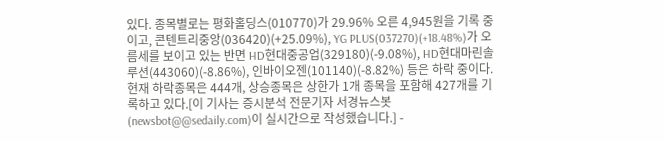있다. 종목별로는 평화홀딩스(010770)가 29.96% 오른 4,945원을 기록 중이고, 콘텐트리중앙(036420)(+25.09%), YG PLUS(037270)(+18.48%)가 오름세를 보이고 있는 반면 HD현대중공업(329180)(-9.08%), HD현대마린솔루션(443060)(-8.86%), 인바이오젠(101140)(-8.82%) 등은 하락 중이다.현재 하락종목은 444개, 상승종목은 상한가 1개 종목을 포함해 427개를 기록하고 있다.[이 기사는 증시분석 전문기자 서경뉴스봇(newsbot@@sedaily.com)이 실시간으로 작성했습니다.] -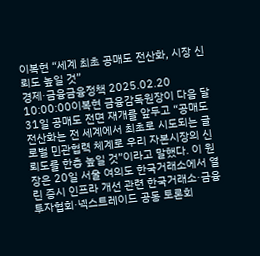이복현 “세계 최초 공매도 전산화, 시장 신뢰도 높일 것”
경제·금융금융정책 2025.02.20 10:00:00이복현 금융감독원장이 다음 달 31일 공매도 전면 재개를 앞두고 “공매도 전산화는 전 세계에서 최초로 시도되는 글로벌 민관협력 체계로 우리 자본시장의 신뢰도를 한층 높일 것”이라고 말했다. 이 원장은 20일 서울 여의도 한국거래소에서 열린 증시 인프라 개선 관련 한국거래소·금융투자협회·넥스트레이드 공동 토론회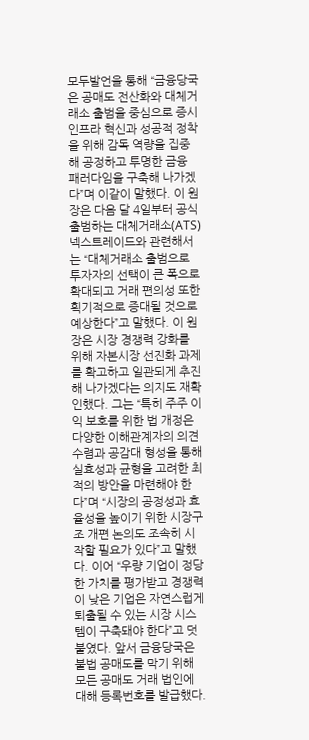모두발언을 통해 “금융당국은 공매도 전산화와 대체거래소 출범을 중심으로 증시 인프라 혁신과 성공적 정착을 위해 감독 역량을 집중해 공정하고 투명한 금융 패러다임을 구축해 나가겠다”며 이같이 말했다. 이 원장은 다음 달 4일부터 공식 출범하는 대체거래소(ATS) 넥스트레이드와 관련해서는 “대체거래소 출범으로 투자자의 선택이 큰 폭으로 확대되고 거래 편의성 또한 획기적으로 증대될 것으로 예상한다”고 말했다. 이 원장은 시장 경쟁력 강화를 위해 자본시장 선진화 과제를 확고하고 일관되게 추진해 나가겠다는 의지도 재확인했다. 그는 “특히 주주 이익 보호를 위한 법 개정은 다양한 이해관계자의 의견 수렴과 공감대 형성을 통해 실효성과 균형을 고려한 최적의 방안을 마련해야 한다”며 “시장의 공정성과 효율성을 높이기 위한 시장구조 개편 논의도 조속히 시작할 필요가 있다”고 말했다. 이어 “우량 기업이 정당한 가치를 평가받고 경쟁력이 낮은 기업은 자연스럽게 퇴출될 수 있는 시장 시스템이 구축돼야 한다”고 덧붙였다. 앞서 금융당국은 불법 공매도를 막기 위해 모든 공매도 거래 법인에 대해 등록번호를 발급했다.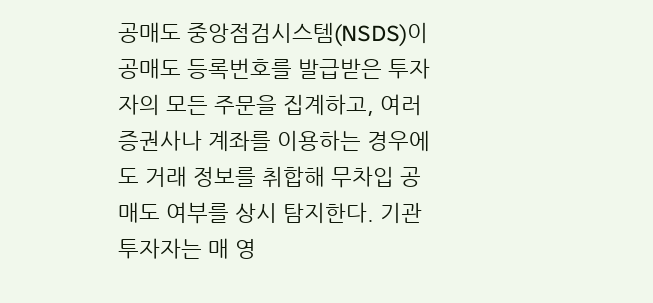공매도 중앙점검시스템(NSDS)이 공매도 등록번호를 발급받은 투자자의 모든 주문을 집계하고, 여러 증권사나 계좌를 이용하는 경우에도 거래 정보를 취합해 무차입 공매도 여부를 상시 탐지한다. 기관투자자는 매 영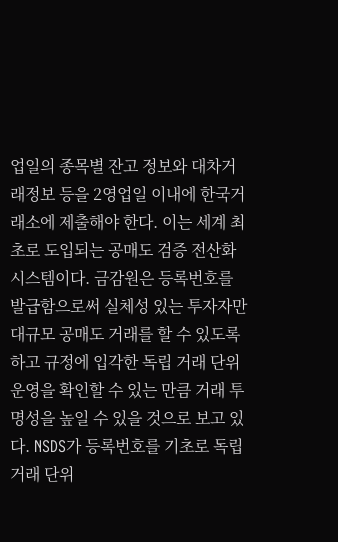업일의 종목별 잔고 정보와 대차거래정보 등을 2영업일 이내에 한국거래소에 제출해야 한다. 이는 세계 최초로 도입되는 공매도 검증 전산화 시스템이다. 금감원은 등록번호를 발급함으로써 실체성 있는 투자자만 대규모 공매도 거래를 할 수 있도록 하고 규정에 입각한 독립 거래 단위 운영을 확인할 수 있는 만큼 거래 투명성을 높일 수 있을 것으로 보고 있다. NSDS가 등록번호를 기초로 독립 거래 단위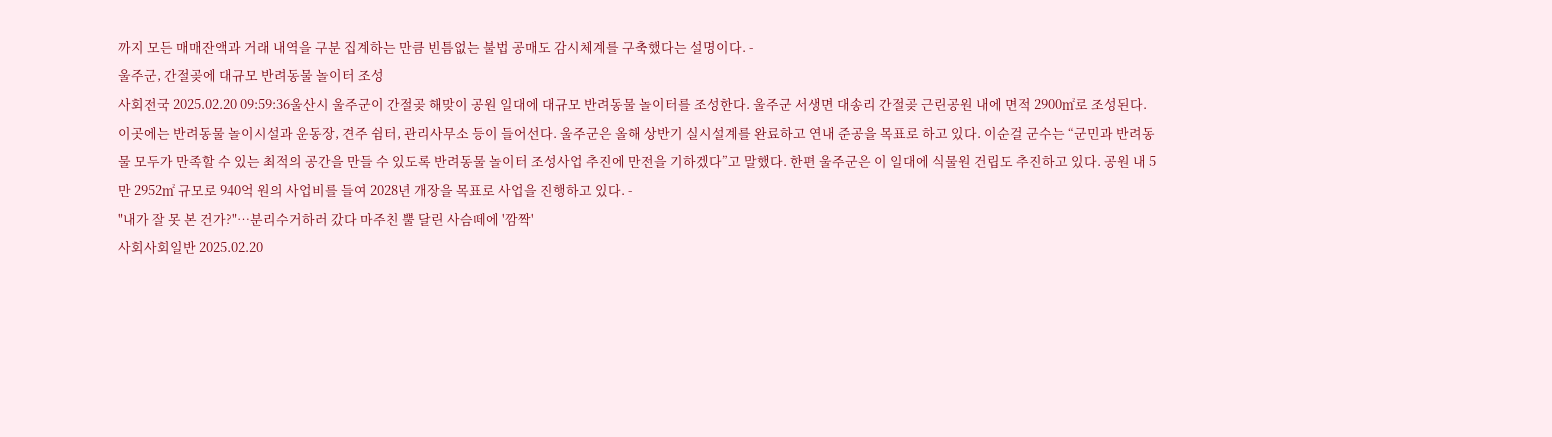까지 모든 매매잔액과 거래 내역을 구분 집계하는 만큼 빈틈없는 불법 공매도 감시체계를 구축했다는 설명이다. -
울주군, 간절곶에 대규모 반려동물 놀이터 조성
사회전국 2025.02.20 09:59:36울산시 울주군이 간절곶 해맞이 공원 일대에 대규모 반려동물 놀이터를 조성한다. 울주군 서생면 대송리 간절곶 근린공원 내에 면적 2900㎡로 조성된다. 이곳에는 반려동물 놀이시설과 운동장, 견주 쉼터, 관리사무소 등이 들어선다. 울주군은 올해 상반기 실시설계를 완료하고 연내 준공을 목표로 하고 있다. 이순걸 군수는 “군민과 반려동물 모두가 만족할 수 있는 최적의 공간을 만들 수 있도록 반려동물 놀이터 조성사업 추진에 만전을 기하겠다”고 말했다. 한편 울주군은 이 일대에 식물원 건립도 추진하고 있다. 공원 내 5만 2952㎡ 규모로 940억 원의 사업비를 들여 2028년 개장을 목표로 사업을 진행하고 있다. -
"내가 잘 못 본 건가?"…분리수거하러 갔다 마주친 뿔 달린 사슴떼에 '깜짝'
사회사회일반 2025.02.20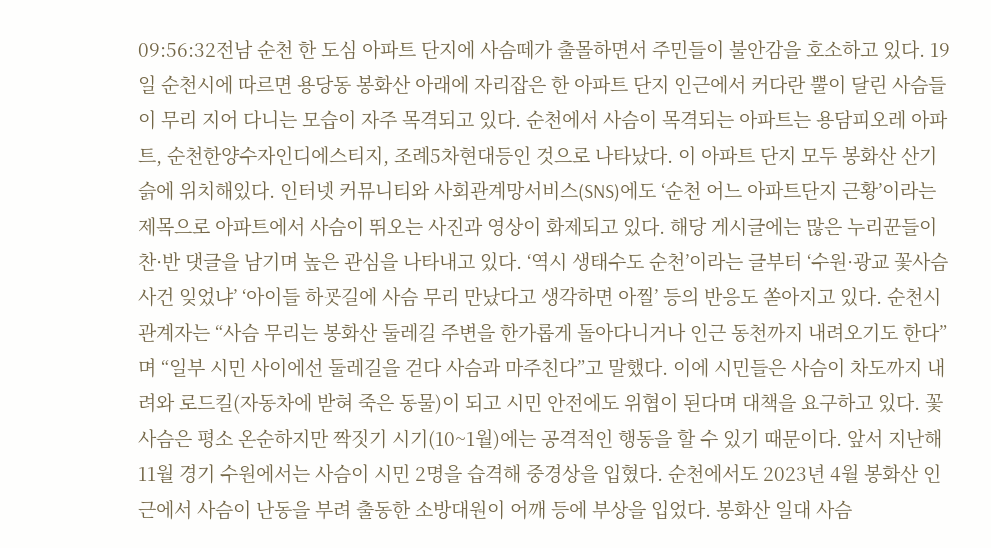09:56:32전남 순천 한 도심 아파트 단지에 사슴떼가 출몰하면서 주민들이 불안감을 호소하고 있다. 19일 순천시에 따르면 용당동 봉화산 아래에 자리잡은 한 아파트 단지 인근에서 커다란 뿔이 달린 사슴들이 무리 지어 다니는 모습이 자주 목격되고 있다. 순천에서 사슴이 목격되는 아파트는 용담피오레 아파트, 순천한양수자인디에스티지, 조례5차현대등인 것으로 나타났다. 이 아파트 단지 모두 봉화산 산기슭에 위치해있다. 인터넷 커뮤니티와 사회관계망서비스(SNS)에도 ‘순천 어느 아파트단지 근황’이라는 제목으로 아파트에서 사슴이 뛰오는 사진과 영상이 화제되고 있다. 해당 게시글에는 많은 누리꾼들이 찬·반 댓글을 남기며 높은 관심을 나타내고 있다. ‘역시 생태수도 순천’이라는 글부터 ‘수원·광교 꽃사슴 사건 잊었냐’ ‘아이들 하굣길에 사슴 무리 만났다고 생각하면 아찔’ 등의 반응도 쏟아지고 있다. 순천시 관계자는 “사슴 무리는 봉화산 둘레길 주변을 한가롭게 돌아다니거나 인근 동천까지 내려오기도 한다”며 “일부 시민 사이에선 둘레길을 걷다 사슴과 마주친다”고 말했다. 이에 시민들은 사슴이 차도까지 내려와 로드킬(자동차에 받혀 죽은 동물)이 되고 시민 안전에도 위협이 된다며 대책을 요구하고 있다. 꽃사슴은 평소 온순하지만 짝짓기 시기(10~1월)에는 공격적인 행동을 할 수 있기 때문이다. 앞서 지난해 11월 경기 수원에서는 사슴이 시민 2명을 습격해 중경상을 입혔다. 순천에서도 2023년 4월 봉화산 인근에서 사슴이 난동을 부려 출동한 소방대원이 어깨 등에 부상을 입었다. 봉화산 일대 사슴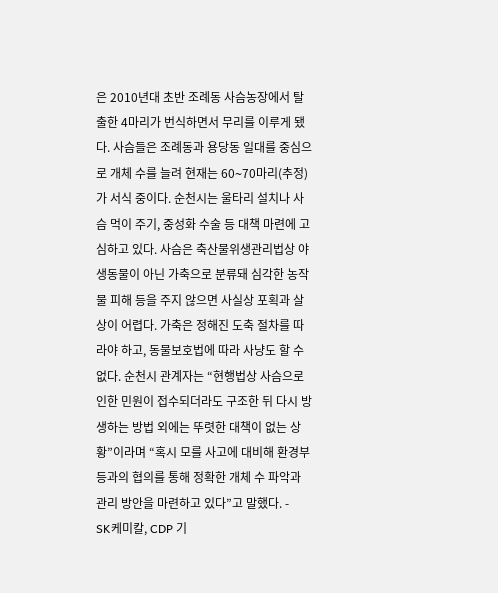은 2010년대 초반 조례동 사슴농장에서 탈출한 4마리가 번식하면서 무리를 이루게 됐다. 사슴들은 조례동과 용당동 일대를 중심으로 개체 수를 늘려 현재는 60∼70마리(추정)가 서식 중이다. 순천시는 울타리 설치나 사슴 먹이 주기, 중성화 수술 등 대책 마련에 고심하고 있다. 사슴은 축산물위생관리법상 야생동물이 아닌 가축으로 분류돼 심각한 농작물 피해 등을 주지 않으면 사실상 포획과 살상이 어렵다. 가축은 정해진 도축 절차를 따라야 하고, 동물보호법에 따라 사냥도 할 수 없다. 순천시 관계자는 “현행법상 사슴으로 인한 민원이 접수되더라도 구조한 뒤 다시 방생하는 방법 외에는 뚜렷한 대책이 없는 상황”이라며 “혹시 모를 사고에 대비해 환경부 등과의 협의를 통해 정확한 개체 수 파악과 관리 방안을 마련하고 있다”고 말했다. -
SK케미칼, CDP 기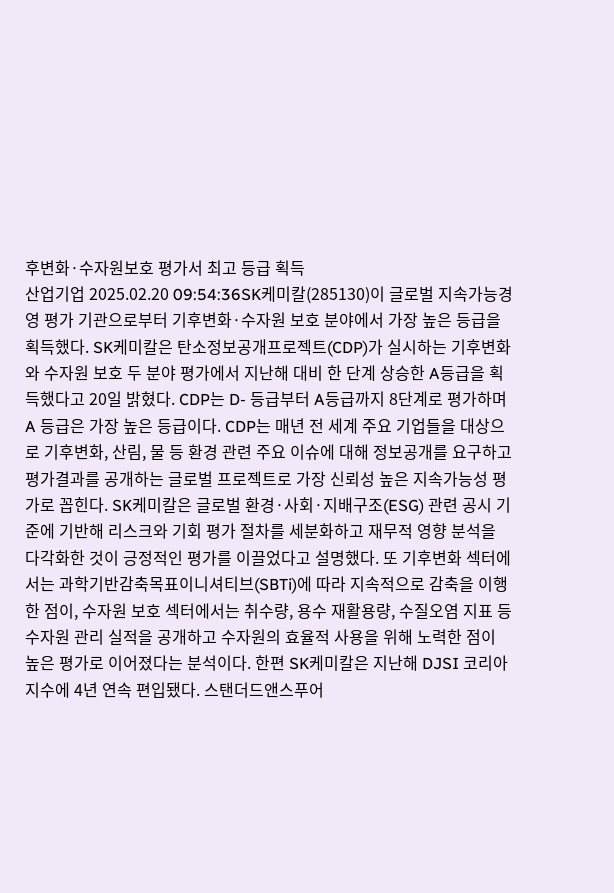후변화·수자원보호 평가서 최고 등급 획득
산업기업 2025.02.20 09:54:36SK케미칼(285130)이 글로벌 지속가능경영 평가 기관으로부터 기후변화·수자원 보호 분야에서 가장 높은 등급을 획득했다. SK케미칼은 탄소정보공개프로젝트(CDP)가 실시하는 기후변화와 수자원 보호 두 분야 평가에서 지난해 대비 한 단계 상승한 A등급을 획득했다고 20일 밝혔다. CDP는 D- 등급부터 A등급까지 8단계로 평가하며 A 등급은 가장 높은 등급이다. CDP는 매년 전 세계 주요 기업들을 대상으로 기후변화, 산림, 물 등 환경 관련 주요 이슈에 대해 정보공개를 요구하고 평가결과를 공개하는 글로벌 프로젝트로 가장 신뢰성 높은 지속가능성 평가로 꼽힌다. SK케미칼은 글로벌 환경·사회·지배구조(ESG) 관련 공시 기준에 기반해 리스크와 기회 평가 절차를 세분화하고 재무적 영향 분석을 다각화한 것이 긍정적인 평가를 이끌었다고 설명했다. 또 기후변화 섹터에서는 과학기반감축목표이니셔티브(SBTi)에 따라 지속적으로 감축을 이행한 점이, 수자원 보호 섹터에서는 취수량, 용수 재활용량, 수질오염 지표 등 수자원 관리 실적을 공개하고 수자원의 효율적 사용을 위해 노력한 점이 높은 평가로 이어졌다는 분석이다. 한편 SK케미칼은 지난해 DJSI 코리아 지수에 4년 연속 편입됐다. 스탠더드앤스푸어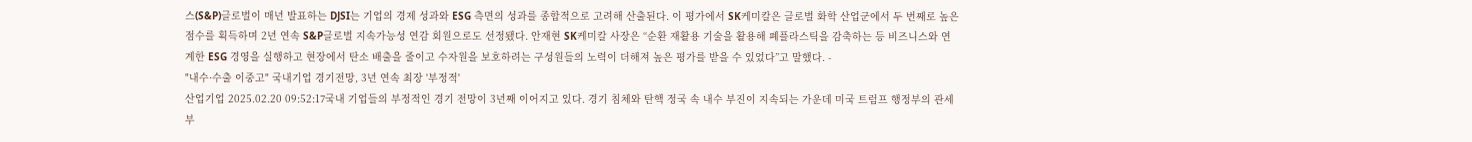스(S&P)글로벌이 매년 발표하는 DJSI는 기업의 경제 성과와 ESG 측면의 성과를 종합적으로 고려해 산출된다. 이 평가에서 SK케미칼은 글로벌 화학 산업군에서 두 번째로 높은 점수를 획득하며 2년 연속 S&P글로벌 지속가능성 연감 회원으로도 선정됐다. 안재현 SK케미칼 사장은 “순환 재활용 기술을 활용해 폐플라스틱을 감축하는 등 비즈니스와 연계한 ESG 경영을 실행하고 현장에서 탄소 배출을 줄이고 수자원을 보호하려는 구성원들의 노력이 더해져 높은 평가를 받을 수 있었다”고 말했다. -
"내수·수출 이중고" 국내기업 경기전망, 3년 연속 최장 '부정적'
산업기업 2025.02.20 09:52:17국내 기업들의 부정적인 경기 전망이 3년째 이어지고 있다. 경기 침체와 탄핵 정국 속 내수 부진이 지속되는 가운데 미국 트럼프 행정부의 관세 부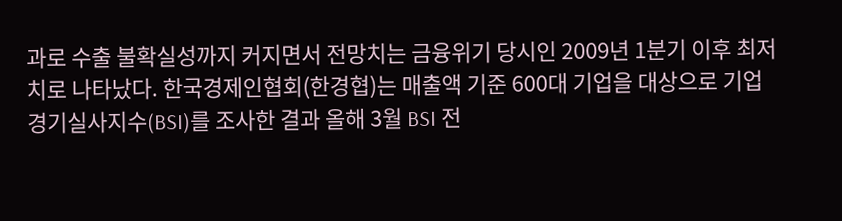과로 수출 불확실성까지 커지면서 전망치는 금융위기 당시인 2009년 1분기 이후 최저치로 나타났다. 한국경제인협회(한경협)는 매출액 기준 600대 기업을 대상으로 기업경기실사지수(BSI)를 조사한 결과 올해 3월 BSI 전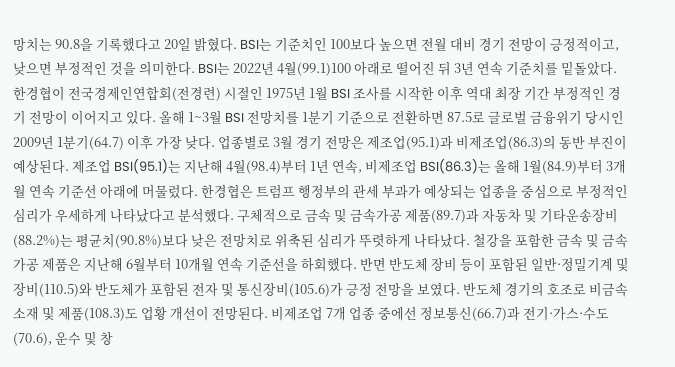망치는 90.8을 기록했다고 20일 밝혔다. BSI는 기준치인 100보다 높으면 전월 대비 경기 전망이 긍정적이고, 낮으면 부정적인 것을 의미한다. BSI는 2022년 4월(99.1)100 아래로 떨어진 뒤 3년 연속 기준치를 밑돌았다. 한경협이 전국경제인연합회(전경련) 시절인 1975년 1월 BSI 조사를 시작한 이후 역대 최장 기간 부정적인 경기 전망이 이어지고 있다. 올해 1~3월 BSI 전망치를 1분기 기준으로 전환하면 87.5로 글로벌 금융위기 당시인 2009년 1분기(64.7) 이후 가장 낮다. 업종별로 3월 경기 전망은 제조업(95.1)과 비제조업(86.3)의 동반 부진이 예상된다. 제조업 BSI(95.1)는 지난해 4월(98.4)부터 1년 연속, 비제조업 BSI(86.3)는 올해 1월(84.9)부터 3개월 연속 기준선 아래에 머물렀다. 한경협은 트럼프 행정부의 관세 부과가 예상되는 업종을 중심으로 부정적인 심리가 우세하게 나타났다고 분석했다. 구체적으로 금속 및 금속가공 제품(89.7)과 자동차 및 기타운송장비(88.2%)는 평균치(90.8%)보다 낮은 전망치로 위축된 심리가 뚜렷하게 나타났다. 철강을 포함한 금속 및 금속가공 제품은 지난해 6월부터 10개월 연속 기준선을 하회했다. 반면 반도체 장비 등이 포함된 일반·정밀기계 및 장비(110.5)와 반도체가 포함된 전자 및 통신장비(105.6)가 긍정 전망을 보였다. 반도체 경기의 호조로 비금속 소재 및 제품(108.3)도 업황 개선이 전망된다. 비제조업 7개 업종 중에선 정보통신(66.7)과 전기·가스·수도(70.6), 운수 및 창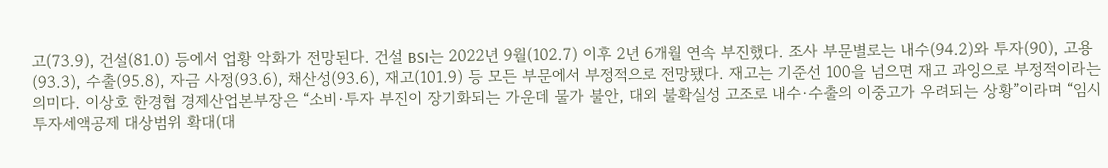고(73.9), 건설(81.0) 등에서 업황 악화가 전망된다. 건설 BSI는 2022년 9월(102.7) 이후 2년 6개월 연속 부진했다. 조사 부문별로는 내수(94.2)와 투자(90), 고용(93.3), 수출(95.8), 자금 사정(93.6), 채산성(93.6), 재고(101.9) 등 모든 부문에서 부정적으로 전망됐다. 재고는 기준선 100을 넘으면 재고 과잉으로 부정적이라는 의미다. 이상호 한경협 경제산업본부장은 “소비·투자 부진이 장기화되는 가운데 물가 불안, 대외 불확실성 고조로 내수·수출의 이중고가 우려되는 상황”이라며 “임시투자세액공제 대상범위 확대(대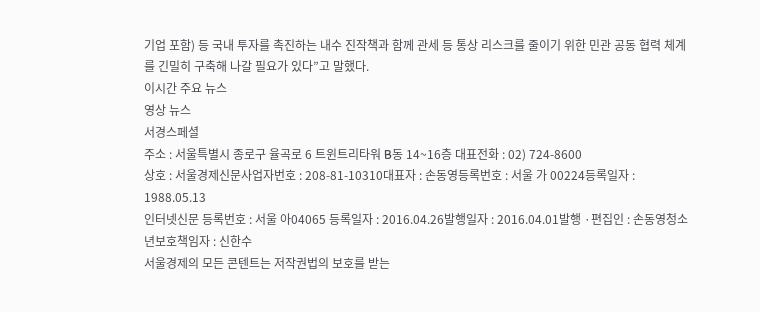기업 포함) 등 국내 투자를 촉진하는 내수 진작책과 함께 관세 등 통상 리스크를 줄이기 위한 민관 공동 협력 체계를 긴밀히 구축해 나갈 필요가 있다”고 말했다.
이시간 주요 뉴스
영상 뉴스
서경스페셜
주소 : 서울특별시 종로구 율곡로 6 트윈트리타워 B동 14~16층 대표전화 : 02) 724-8600
상호 : 서울경제신문사업자번호 : 208-81-10310대표자 : 손동영등록번호 : 서울 가 00224등록일자 : 1988.05.13
인터넷신문 등록번호 : 서울 아04065 등록일자 : 2016.04.26발행일자 : 2016.04.01발행 ·편집인 : 손동영청소년보호책임자 : 신한수
서울경제의 모든 콘텐트는 저작권법의 보호를 받는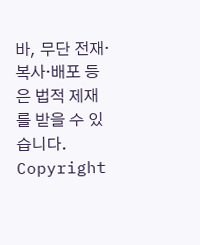바, 무단 전재·복사·배포 등은 법적 제재를 받을 수 있습니다.
Copyright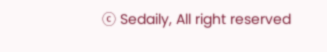ⓒ Sedaily, All right reserved